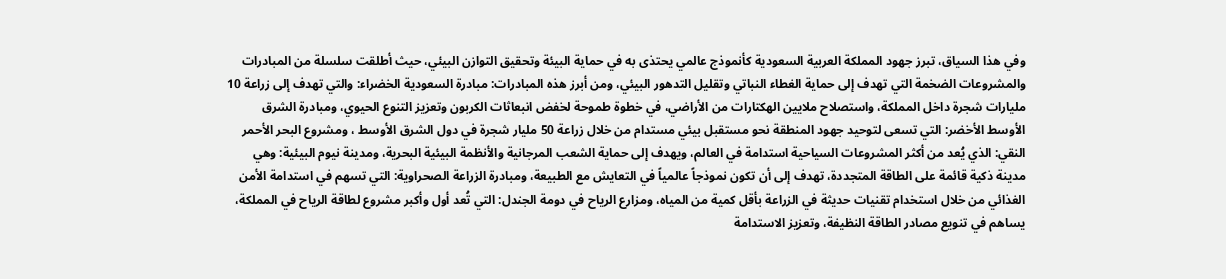وفي هذا السياق، تبرز جهود المملكة العربية السعودية كأنموذج عالمي يحتذى به في حماية البيئة وتحقيق التوازن البيئي، حيث أطلقت سلسلة من المبادرات والمشروعات الضخمة التي تهدف إلى حماية الغطاء النباتي وتقليل التدهور البيئي، ومن أبرز هذه المبادرات: مبادرة السعودية الخضراء: والتي تهدف إلى زراعة 10 مليارات شجرة داخل المملكة، واستصلاح ملايين الهكتارات من الأراضي، في خطوة طموحة لخفض انبعاثات الكربون وتعزيز التنوع الحيوي، ومبادرة الشرق الأوسط الأخضر: التي تسعى لتوحيد جهود المنطقة نحو مستقبل بيئي مستدام من خلال زراعة 50 مليار شجرة في دول الشرق الأوسط ، ومشروع البحر الأحمر النقي: الذي يُعد من أكثر المشروعات السياحية استدامة في العالم، ويهدف إلى حماية الشعب المرجانية والأنظمة البيئية البحرية، ومدينة نيوم البيئية: وهي مدينة ذكية قائمة على الطاقة المتجددة، تهدف إلى أن تكون نموذجاً عالمياً في التعايش مع الطبيعة، ومبادرة الزراعة الصحراوية: التي تسهم في استدامة الأمن الغذائي من خلال استخدام تقنيات حديثة في الزراعة بأقل كمية من المياه، ومزارع الرياح في دومة الجندل: التي تُعد أول وأكبر مشروع لطاقة الرياح في المملكة، يساهم في تنويع مصادر الطاقة النظيفة، وتعزيز الاستدامة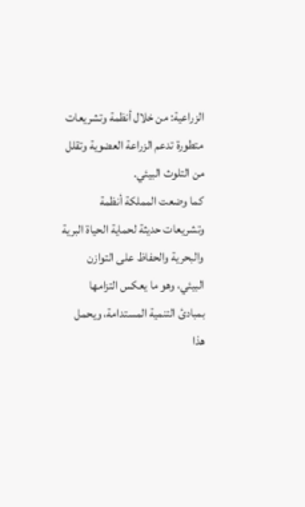الزراعية: من خلال أنظمة وتشريعات متطورة تدعم الزراعة العضوية وتقلل من التلوث البيئي.
كما وضعت المملكة أنظمة وتشريعات حديثة لحماية الحياة البرية والبحرية والحفاظ على التوازن البيئي، وهو ما يعكس التزامها بمبادئ التنمية المستدامة، ويحمل هذا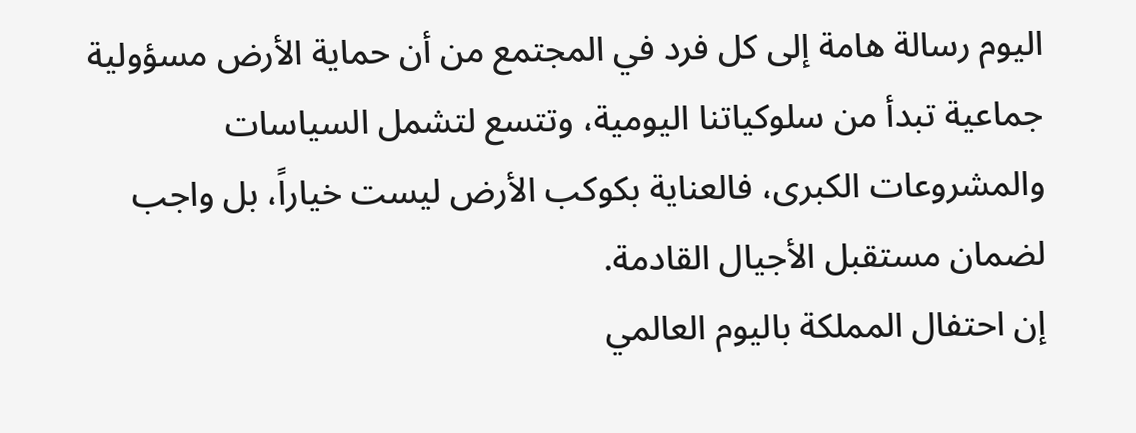اليوم رسالة هامة إلى كل فرد في المجتمع من أن حماية الأرض مسؤولية جماعية تبدأ من سلوكياتنا اليومية، وتتسع لتشمل السياسات والمشروعات الكبرى، فالعناية بكوكب الأرض ليست خياراً، بل واجب لضمان مستقبل الأجيال القادمة.
إن احتفال المملكة باليوم العالمي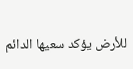للأرض يؤكد سعيها الدائم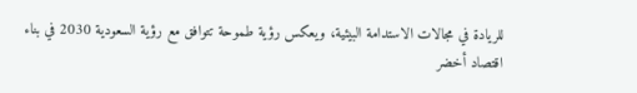للريادة في مجالات الاستدامة البيئية، ويعكس رؤية طموحة تتوافق مع رؤية السعودية 2030 في بناء اقتصاد أخضر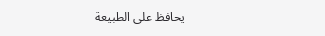يحافظ على الطبيعة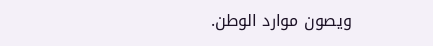ويصون موارد الوطن.